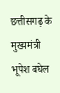छत्तीसगढ़ के मुख्यमंत्री भूपेश बघेल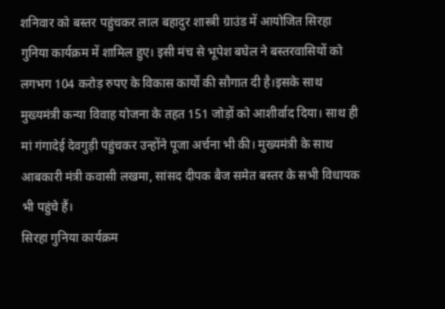शनिवार को बस्तर पहुंचकर लाल बहादुर शास्त्री ग्राउंड में आयोजित सिरहा गुनिया कार्यक्रम में शामिल हुए। इसी मंच से भूपेश बघेल ने बस्तरवासियों को लगभग 104 करोड़ रुपए के विकास कार्यों की सौगात दी है।इसके साथ मुख्यमंत्री कन्या विवाह योजना के तहत 151 जोड़ों को आशीर्वाद दिया। साथ ही मां गंगादेई देवगुड़ी पहुंचकर उन्होंने पूजा अर्चना भी की। मुख्यमंत्री के साथ आबकारी मंत्री कवासी लखमा, सांसद दीपक बैज समेत बस्तर के सभी विधायक भी पहुंचे हैं।
सिरहा गुनिया कार्यक्रम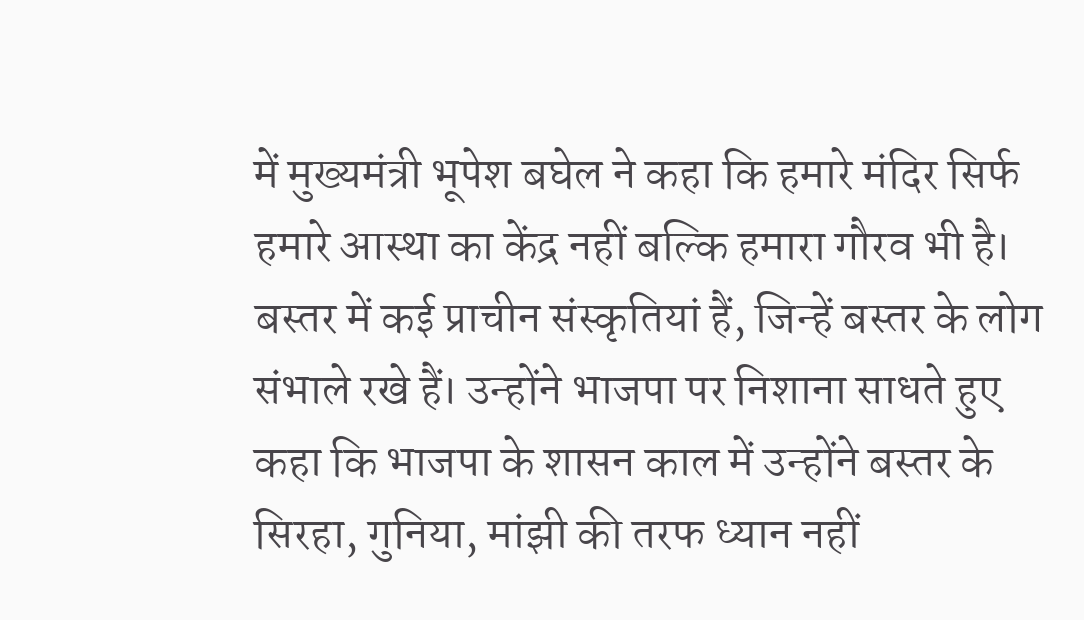में मुख्यमंत्री भूपेश बघेल ने कहा कि हमारे मंदिर सिर्फ हमारे आस्था का केंद्र नहीं बल्कि हमारा गौरव भी है। बस्तर में कई प्राचीन संस्कृतियां हैं, जिन्हें बस्तर के लोग संभाले रखे हैं। उन्होंने भाजपा पर निशाना साधते हुए कहा कि भाजपा के शासन काल में उन्होंने बस्तर के सिरहा, गुनिया, मांझी की तरफ ध्यान नहीं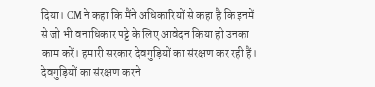दिया। CM ने कहा कि मैंने अधिकारियों से कहा है कि इनमें से जो भी वनाधिकार पट्टे के लिए आवेदन किया हो उनका काम करें। हमारी सरकार देवगुड़ियों का संरक्षण कर रही हैं। देवगुड़ियों का संरक्षण करने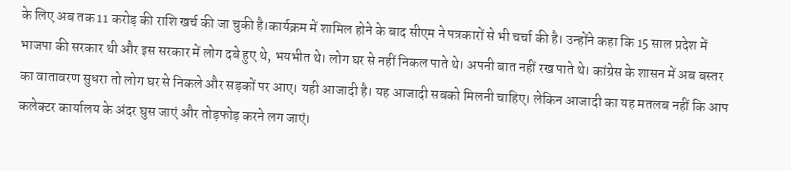के लिए अब तक 11 करोड़ की राशि खर्च की जा चुकी है।कार्यक्रम में शामिल होने के बाद सीएम ने पत्रकारों से भी चर्चा की है। उन्होंने कहा कि 15 साल प्रदेश में भाजपा की सरकार थी और इस सरकार में लोग दबे हुए थे, भयभीत थे। लोग घर से नहीं निकल पाते थे। अपनी बात नहीं रख पाते थे। कांग्रेस के शासन में अब बस्तर का वातावरण सुधरा तो लोग घर से निकले और सड़कों पर आए। यही आजादी है। यह आजादी सबको मिलनी चाहिए। लेकिन आजादी का यह मतलब नहीं कि आप कलेक्टर कार्यालय के अंदर घुस जाएं और तोड़फोड़ करने लग जाएं।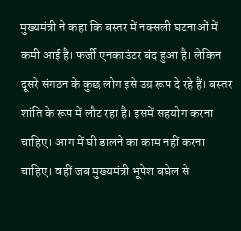मुख्यमंत्री ने कहा कि बस्तर में नक्सली घटनाओं में कमी आई है। फर्जी एनकाउंटर बंद हुआ है। लेकिन दूसरे संगठन के कुछ लोग इसे उग्र रूप दे रहे हैं। बस्तर शांति के रूप में लौट रहा है। इसमें सहयोग करना चाहिए। आग में घी डालने का काम नहीं करना चाहिए। वहीं जब मुख्यमंत्री भूपेश बघेल से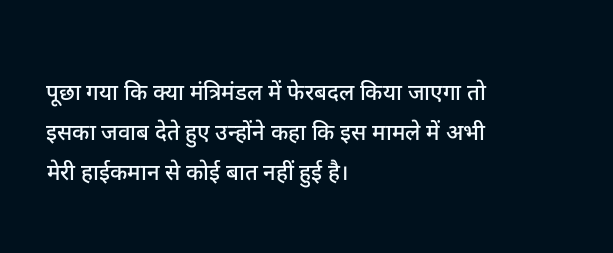पूछा गया कि क्या मंत्रिमंडल में फेरबदल किया जाएगा तो इसका जवाब देते हुए उन्होंने कहा कि इस मामले में अभी मेरी हाईकमान से कोई बात नहीं हुई है।